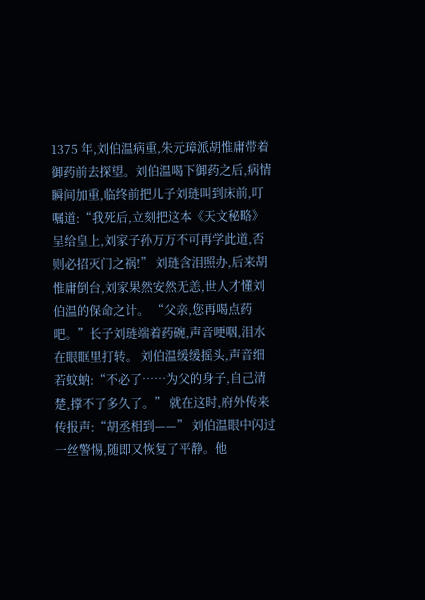1375 年,刘伯温病重,朱元璋派胡惟庸带着御药前去探望。刘伯温喝下御药之后,病情瞬间加重,临终前把儿子刘琏叫到床前,叮嘱道:“我死后,立刻把这本《天文秘略》呈给皇上,刘家子孙万万不可再学此道,否则必招灭门之祸!” 刘琏含泪照办,后来胡惟庸倒台,刘家果然安然无恙,世人才懂刘伯温的保命之计。 “父亲,您再喝点药吧。”长子刘琏端着药碗,声音哽咽,泪水在眼眶里打转。 刘伯温缓缓摇头,声音细若蚊蚋:“不必了……为父的身子,自己清楚,撑不了多久了。” 就在这时,府外传来传报声:“胡丞相到——” 刘伯温眼中闪过一丝警惕,随即又恢复了平静。他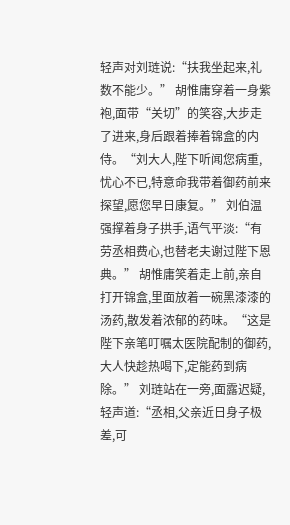轻声对刘琏说:“扶我坐起来,礼数不能少。” 胡惟庸穿着一身紫袍,面带“关切”的笑容,大步走了进来,身后跟着捧着锦盒的内侍。“刘大人,陛下听闻您病重,忧心不已,特意命我带着御药前来探望,愿您早日康复。” 刘伯温强撑着身子拱手,语气平淡:“有劳丞相费心,也替老夫谢过陛下恩典。” 胡惟庸笑着走上前,亲自打开锦盒,里面放着一碗黑漆漆的汤药,散发着浓郁的药味。“这是陛下亲笔叮嘱太医院配制的御药,大人快趁热喝下,定能药到病除。” 刘琏站在一旁,面露迟疑,轻声道:“丞相,父亲近日身子极差,可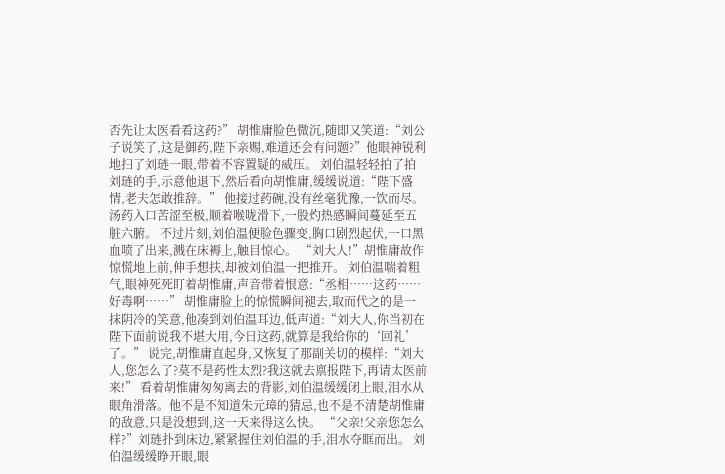否先让太医看看这药?” 胡惟庸脸色微沉,随即又笑道:“刘公子说笑了,这是御药,陛下亲赐,难道还会有问题?”他眼神锐利地扫了刘琏一眼,带着不容置疑的威压。 刘伯温轻轻拍了拍刘琏的手,示意他退下,然后看向胡惟庸,缓缓说道:“陛下盛情,老夫怎敢推辞。” 他接过药碗,没有丝毫犹豫,一饮而尽。汤药入口苦涩至极,顺着喉咙滑下,一股灼热感瞬间蔓延至五脏六腑。 不过片刻,刘伯温便脸色骤变,胸口剧烈起伏,一口黑血喷了出来,溅在床褥上,触目惊心。 “刘大人!”胡惟庸故作惊慌地上前,伸手想扶,却被刘伯温一把推开。 刘伯温喘着粗气,眼神死死盯着胡惟庸,声音带着恨意:“丞相……这药……好毒啊……” 胡惟庸脸上的惊慌瞬间褪去,取而代之的是一抹阴冷的笑意,他凑到刘伯温耳边,低声道:“刘大人,你当初在陛下面前说我不堪大用,今日这药,就算是我给你的‘回礼’了。” 说完,胡惟庸直起身,又恢复了那副关切的模样:“刘大人,您怎么了?莫不是药性太烈?我这就去禀报陛下,再请太医前来!” 看着胡惟庸匆匆离去的背影,刘伯温缓缓闭上眼,泪水从眼角滑落。他不是不知道朱元璋的猜忌,也不是不清楚胡惟庸的敌意,只是没想到,这一天来得这么快。 “父亲!父亲您怎么样?”刘琏扑到床边,紧紧握住刘伯温的手,泪水夺眶而出。 刘伯温缓缓睁开眼,眼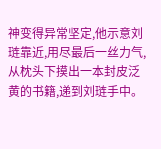神变得异常坚定,他示意刘琏靠近,用尽最后一丝力气,从枕头下摸出一本封皮泛黄的书籍,递到刘琏手中。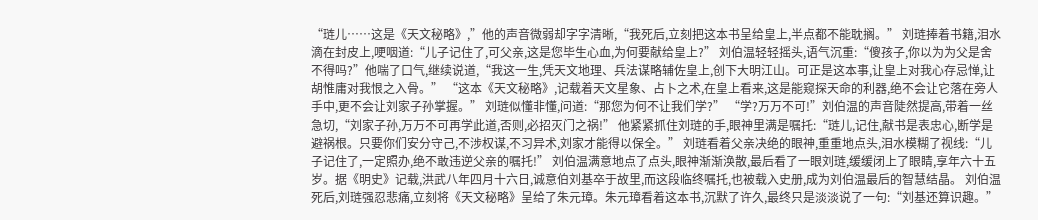“琏儿……这是《天文秘略》,”他的声音微弱却字字清晰,“我死后,立刻把这本书呈给皇上,半点都不能耽搁。” 刘琏捧着书籍,泪水滴在封皮上,哽咽道:“儿子记住了,可父亲,这是您毕生心血,为何要献给皇上?” 刘伯温轻轻摇头,语气沉重:“傻孩子,你以为为父是舍不得吗?”他喘了口气,继续说道,“我这一生,凭天文地理、兵法谋略辅佐皇上,创下大明江山。可正是这本事,让皇上对我心存忌惮,让胡惟庸对我恨之入骨。” “这本《天文秘略》,记载着天文星象、占卜之术,在皇上看来,这是能窥探天命的利器,绝不会让它落在旁人手中,更不会让刘家子孙掌握。” 刘琏似懂非懂,问道:“那您为何不让我们学?” “学?万万不可!”刘伯温的声音陡然提高,带着一丝急切,“刘家子孙,万万不可再学此道,否则,必招灭门之祸!” 他紧紧抓住刘琏的手,眼神里满是嘱托:“琏儿,记住,献书是表忠心,断学是避祸根。只要你们安分守己,不涉权谋,不习异术,刘家才能得以保全。” 刘琏看着父亲决绝的眼神,重重地点头,泪水模糊了视线:“儿子记住了,一定照办,绝不敢违逆父亲的嘱托!” 刘伯温满意地点了点头,眼神渐渐涣散,最后看了一眼刘琏,缓缓闭上了眼睛,享年六十五岁。据《明史》记载,洪武八年四月十六日,诚意伯刘基卒于故里,而这段临终嘱托,也被载入史册,成为刘伯温最后的智慧结晶。 刘伯温死后,刘琏强忍悲痛,立刻将《天文秘略》呈给了朱元璋。朱元璋看着这本书,沉默了许久,最终只是淡淡说了一句:“刘基还算识趣。”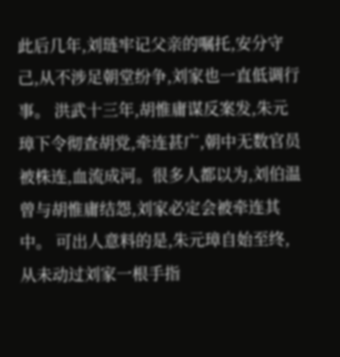此后几年,刘琏牢记父亲的嘱托,安分守己,从不涉足朝堂纷争,刘家也一直低调行事。 洪武十三年,胡惟庸谋反案发,朱元璋下令彻查胡党,牵连甚广,朝中无数官员被株连,血流成河。很多人都以为,刘伯温曾与胡惟庸结怨,刘家必定会被牵连其中。 可出人意料的是,朱元璋自始至终,从未动过刘家一根手指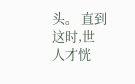头。 直到这时,世人才恍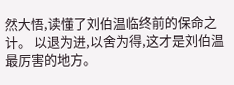然大悟,读懂了刘伯温临终前的保命之计。 以退为进,以舍为得,这才是刘伯温最厉害的地方。